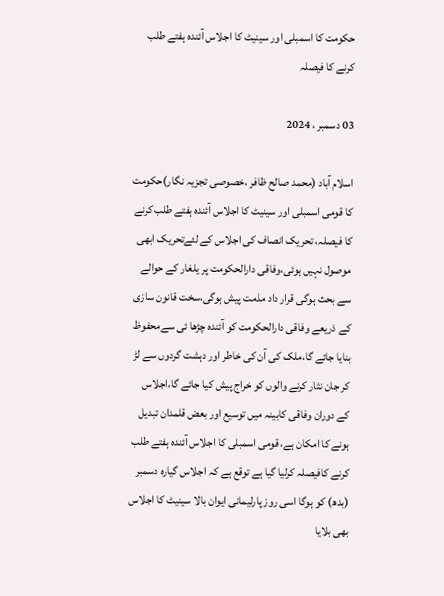حکومت کا اسمبلی اور سینیٹ کا اجلاس آئندہ ہفتے طلب کرنے کا فیصلہ

03 دسمبر ، 2024

اسلام آباد (محمد صالح ظافر ،خصوصی تجزیہ نگار)حکومت کا قومی اسمبلی اور سینیٹ کا اجلاس آئندہ ہفتے طلب کرنے کا فیصلہ، تحریک انصاف کی اجلاس کے لئےتحریک ابھی موصول نہیں ہوئی،وفاقی دارالحکومت پر یلغار کے حوالے سے بحث ہوگی قرار داد مذمت پیش ہوگی،سخت قانون سازی کے ذریعے وفاقی دارالحکومت کو آئندہ چڑھا ئی سےمحفوظ بنایا جائے گا،ملک کی آن کی خاطر اور دہشت گردوں سے لڑ کر جان نثار کرنے والوں کو خراج پیش کیا جائے گا،اجلاس کے دوران وفاقی کابینہ میں توسیع اور بعض قلمدان تبدیل ہونے کا امکان ہے، قومی اسمبلی کا اجلاس آئندہ ہفتے طلب کرنے کافیصلہ کرلیا گیا ہے توقع ہے کہ اجلاس گیارہ دسمبر (بدھ) کو ہوگا اسی روز پارلیمانی ایوان بالا سینیٹ کا اجلاس بھی بلایا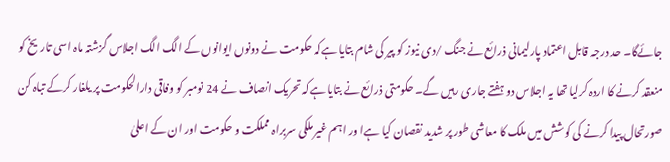جائےگا۔ حد درجہ قابل اعتماد پارلیمانی ذرائع نے جنگ /دی نیوز کو پیر کی شام بتایا ہےکہ حکومت نے دونوں ایوانوں کے الگ الگ اجلاس گزشتہ ماہ اسی تاریخ کو منعقد کرنے کا اردہ کرلیا تھا یہ اجلاس دو ہفتے جاری رہیں گے۔ حکومتی ذرائع نے بتایا ہےکہ تحریک انصاف نے 24 نومبر کو وفاقی دارالحکومت پر یلغار کرکے تباہ کن صورتحال پیدا کرنے کی کوشش میں ملک کا معاشی طور پر شدید نقصان کیا ہےا ور اہم غیر ملکی سربراہ مملکت و حکومت اور ان کے اعلیٰ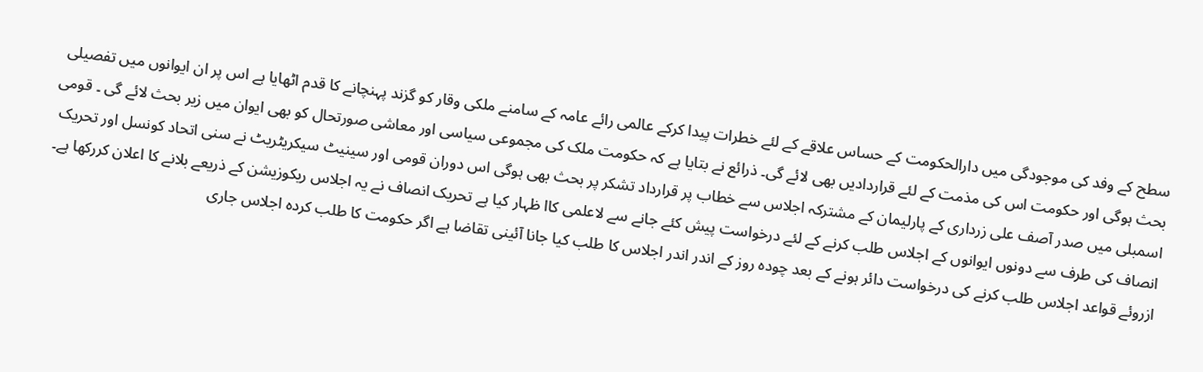سطح کے وفد کی موجودگی میں دارالحکومت کے حساس علاقے کے لئے خطرات پیدا کرکے عالمی رائے عامہ کے سامنے ملکی وقار کو گزند پہنچانے کا قدم اٹھایا ہے اس پر ان ایوانوں میں تفصیلی بحث ہوگی اور حکومت اس کی مذمت کے لئے قراردادیں بھی لائے گی۔ ذرائع نے بتایا ہے کہ حکومت ملک کی مجموعی سیاسی اور معاشی صورتحال کو بھی ایوان میں زیر بحث لائے گی ۔ قومی اسمبلی میں صدر آصف علی زرداری کے پارلیمان کے مشترکہ اجلاس سے خطاب پر قرارداد تشکر پر بحث بھی ہوگی اس دوران قومی اور سینیٹ سیکریٹریٹ نے سنی اتحاد کونسل اور تحریک انصاف کی طرف سے دونوں ایوانوں کے اجلاس طلب کرنے کے لئے درخواست پیش کئے جانے سے لاعلمی کاا ظہار کیا ہے تحریک انصاف نے یہ اجلاس ریکوزیشن کے ذریعے بلانے کا اعلان کررکھا ہے۔ ازروئے قواعد اجلاس طلب کرنے کی درخواست دائر ہونے کے بعد چودہ روز کے اندر اندر اجلاس کا طلب کیا جانا آئینی تقاضا ہے اگر حکومت کا طلب کردہ اجلاس جاری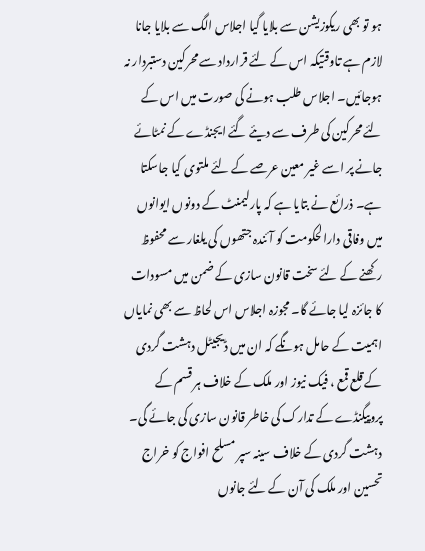ہو تو بھی ریکوزیشن سے بلایا گیا اجلاس الگ سے بلایا جانا لازم ہے تاوقتیکہ اس کے لئے قرارداد سے محرکین دستبردار نہ ہوجائیں۔ اجلاس طلب ہونے کی صورت میں اس کے لئے محرکین کی طرف سے دیئے گئے ایجنڈے کے نمٹائے جانے پر اسے غیر معین عرصے کے لئے ملتوی کیا جاسکتا ہے۔ ذرائع نے بتایا ہے کہ پارلیمنٹ کے دونوں ایوانوں میں وفاقی دارالحکومت کو آئندہ جتھوں کی یلغار سے محفوظ رکھنے کے لئے سخت قانون سازی کے ضمن میں مسودات کا جائزہ لیا جائے گا۔ مجوزہ اجلاس اس لحاظ سے بھی نمایاں اہمیت کے حامل ہونگے کہ ان میں ڈیجیٹل دہشت گردی کے قلع قمع ، فیک نیوز اور ملک کے خلاف ہر قسم کے پروپیگنڈے کے تدارک کی خاطر قانون سازی کی جائے گی۔ دہشت گردی کے خلاف سینہ سپر مسلح افواج کو خراج تحسین اور ملک کی آن کے لئے جانوں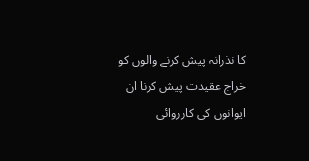کا نذرانہ پیش کرنے والوں کو خراج عقیدت پیش کرنا ان ایوانوں کی کارروائی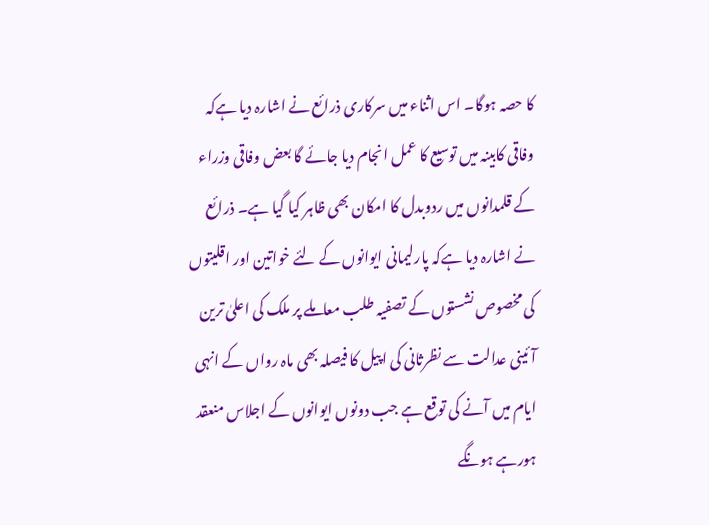کا حصہ ہوگا۔ اس اثناء میں سرکاری ذرائع نے اشارہ دیا ہےکہ وفاقی کابینہ میں توسیع کا عمل انجام دیا جائے گا بعض وفاقی وزراء کے قلمدانوں میں ردوبدل کا امکان بھی ظاہر کیا گیا ہے۔ ذرائع نے اشارہ دیا ہےکہ پارلیمانی ایوانوں کے لئے خواتین اور اقلیتوں کی مخصوص نشستوں کے تصفیہ طلب معاملے پر ملک کی اعلیٰ ترین آئینی عدالت سے نظرثانی کی اپیل کا فیصلہ بھی ماہ رواں کے انہی ایام میں آنے کی توقع ہے جب دونوں ایوانوں کے اجلاس منعقد ہورہے ہونگے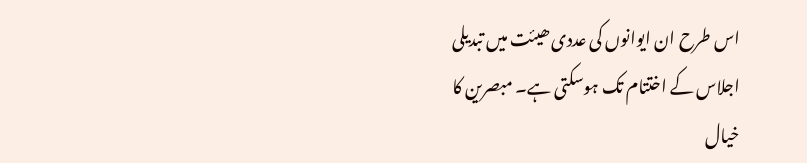اس طرح ان ایوانوں کی عددی ھیئت میں تبدیلی اجلاس کے اختتام تک ہوسکتی ہے۔ مبصرین کا خیال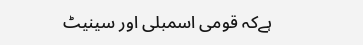ہےکہ قومی اسمبلی اور سینیٹ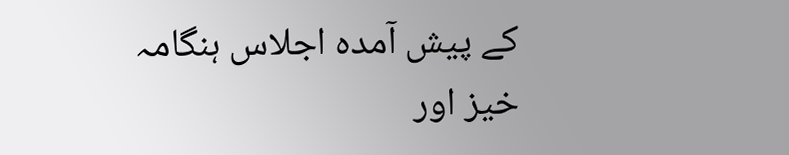کے پیش آمدہ اجلاس ہنگامہ خیز اور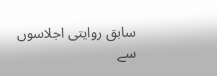سابق روایتی اجلاسوں سے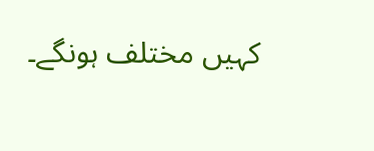کہیں مختلف ہونگے۔